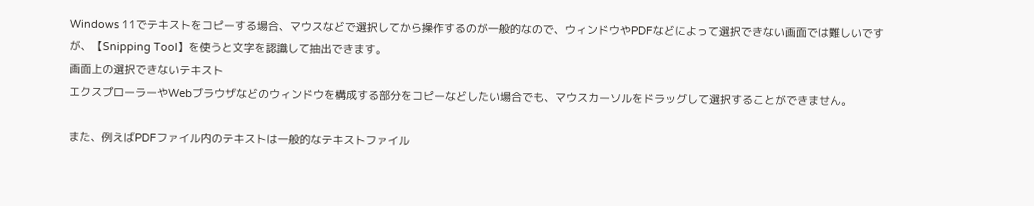Windows 11でテキストをコピーする場合、マウスなどで選択してから操作するのが一般的なので、ウィンドウやPDFなどによって選択できない画面では難しいですが、【Snipping Tool】を使うと文字を認識して抽出できます。
画面上の選択できないテキスト
エクスプローラーやWebブラウザなどのウィンドウを構成する部分をコピーなどしたい場合でも、マウスカーソルをドラッグして選択することができません。

また、例えばPDFファイル内のテキストは一般的なテキストファイル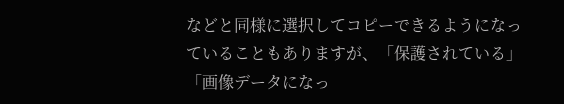などと同様に選択してコピーできるようになっていることもありますが、「保護されている」「画像データになっ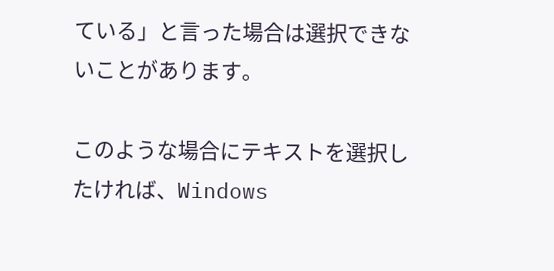ている」と言った場合は選択できないことがあります。

このような場合にテキストを選択したければ、Windows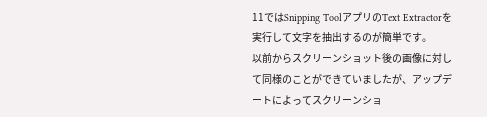11ではSnipping ToolアプリのText Extractorを実行して文字を抽出するのが簡単です。
以前からスクリーンショット後の画像に対して同様のことができていましたが、アップデートによってスクリーンショ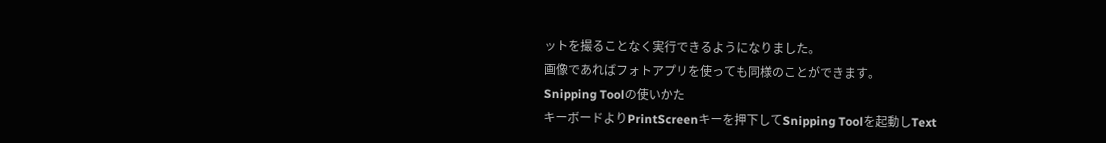ットを撮ることなく実行できるようになりました。
画像であればフォトアプリを使っても同様のことができます。
Snipping Toolの使いかた
キーボードよりPrintScreenキーを押下してSnipping Toolを起動しText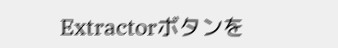Extractorボタンを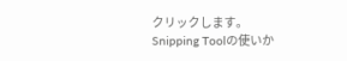クリックします。
Snipping Toolの使いか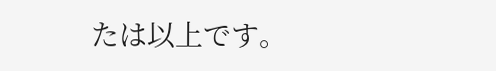たは以上です。